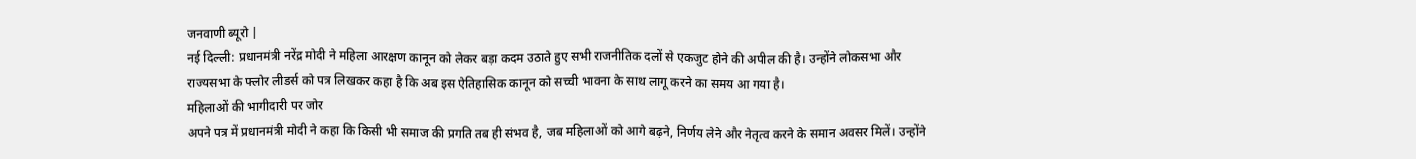जनवाणी ब्यूरो |
नई दिल्ली: प्रधानमंत्री नरेंद्र मोदी ने महिला आरक्षण कानून को लेकर बड़ा कदम उठाते हुए सभी राजनीतिक दलों से एकजुट होने की अपील की है। उन्होंने लोकसभा और राज्यसभा के फ्लोर लीडर्स को पत्र लिखकर कहा है कि अब इस ऐतिहासिक कानून को सच्ची भावना के साथ लागू करने का समय आ गया है।
महिलाओं की भागीदारी पर जोर
अपने पत्र में प्रधानमंत्री मोदी ने कहा कि किसी भी समाज की प्रगति तब ही संभव है, जब महिलाओं को आगे बढ़ने, निर्णय लेने और नेतृत्व करने के समान अवसर मिलें। उन्होंने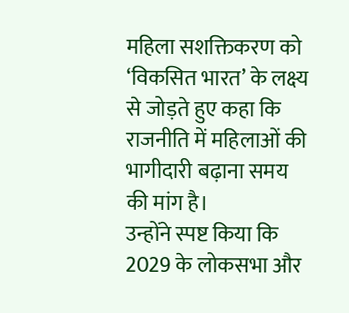महिला सशक्तिकरण को ‘विकसित भारत’ के लक्ष्य से जोड़ते हुए कहा कि राजनीति में महिलाओं की भागीदारी बढ़ाना समय की मांग है।
उन्होंने स्पष्ट किया कि 2029 के लोकसभा और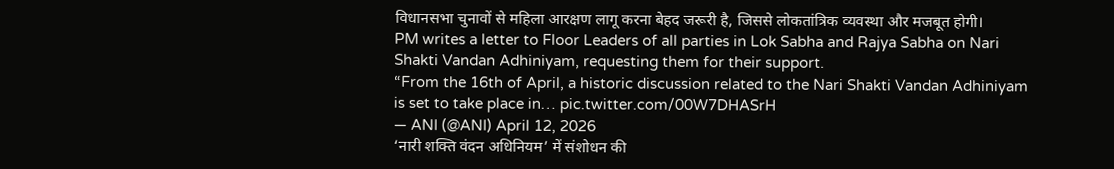विधानसभा चुनावों से महिला आरक्षण लागू करना बेहद जरूरी है, जिससे लोकतांत्रिक व्यवस्था और मजबूत होगी।
PM writes a letter to Floor Leaders of all parties in Lok Sabha and Rajya Sabha on Nari Shakti Vandan Adhiniyam, requesting them for their support.
“From the 16th of April, a historic discussion related to the Nari Shakti Vandan Adhiniyam is set to take place in… pic.twitter.com/00W7DHASrH
— ANI (@ANI) April 12, 2026
‘नारी शक्ति वंदन अधिनियम’ में संशोधन की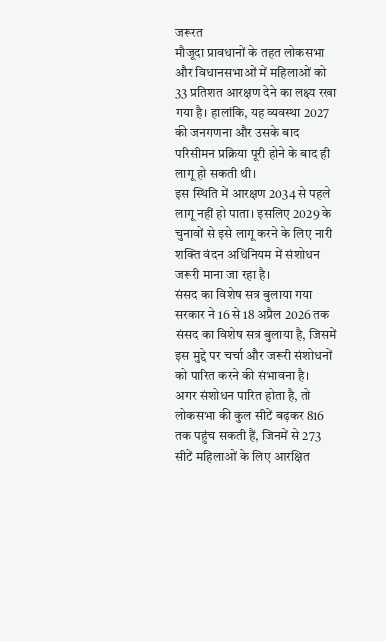जरूरत
मौजूदा प्रावधानों के तहत लोकसभा और विधानसभाओं में महिलाओं को 33 प्रतिशत आरक्षण देने का लक्ष्य रखा गया है। हालांकि, यह व्यवस्था 2027 की जनगणना और उसके बाद परिसीमन प्रक्रिया पूरी होने के बाद ही लागू हो सकती थी।
इस स्थिति में आरक्षण 2034 से पहले लागू नहीं हो पाता। इसलिए 2029 के चुनावों से इसे लागू करने के लिए नारी शक्ति वंदन अधिनियम में संशोधन जरूरी माना जा रहा है।
संसद का विशेष सत्र बुलाया गया
सरकार ने 16 से 18 अप्रैल 2026 तक संसद का विशेष सत्र बुलाया है, जिसमें इस मुद्दे पर चर्चा और जरूरी संशोधनों को पारित करने की संभावना है।
अगर संशोधन पारित होता है, तो लोकसभा की कुल सीटें बढ़कर 816 तक पहुंच सकती हैं, जिनमें से 273 सीटें महिलाओं के लिए आरक्षित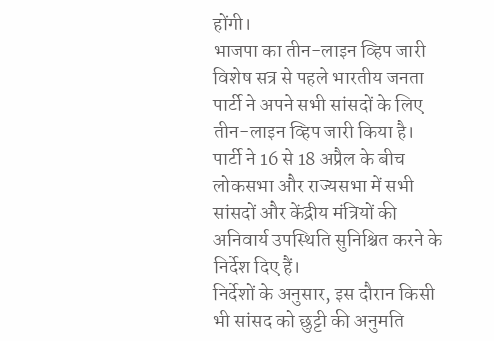होंगी।
भाजपा का तीन-लाइन व्हिप जारी
विशेष सत्र से पहले भारतीय जनता पार्टी ने अपने सभी सांसदों के लिए तीन-लाइन व्हिप जारी किया है। पार्टी ने 16 से 18 अप्रैल के बीच लोकसभा और राज्यसभा में सभी सांसदों और केंद्रीय मंत्रियों की अनिवार्य उपस्थिति सुनिश्चित करने के निर्देश दिए हैं।
निर्देशों के अनुसार, इस दौरान किसी भी सांसद को छुट्टी की अनुमति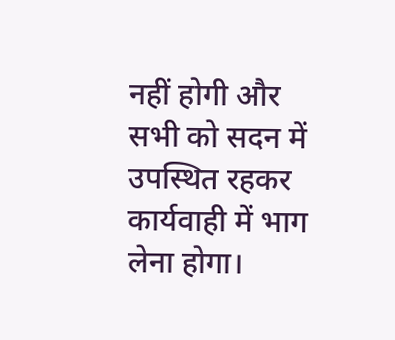नहीं होगी और सभी को सदन में उपस्थित रहकर कार्यवाही में भाग लेना होगा।